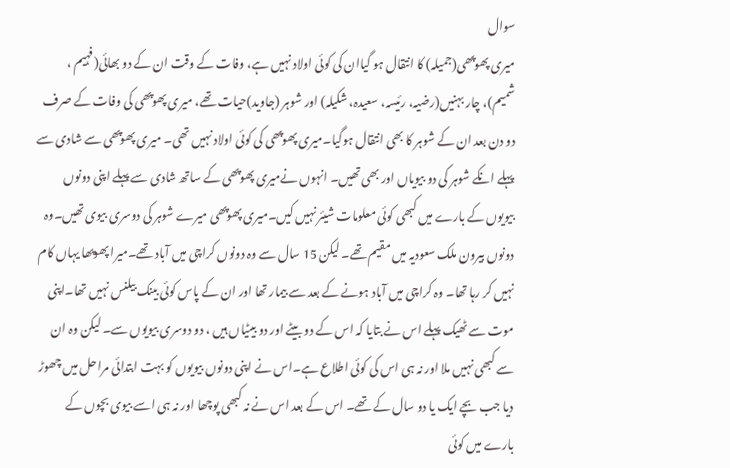سوال
میری پھوپھی(جمیلہ) کا انتقال ہو گیاان کی کوئی اولاد نہیں ہے، وفات کے وقت ان کے دو بھائی(فہیم ، شمیم)، چار بہنیں(رضیہ، رئیسہ، سعیدہ، شکیلہ) اور شوہر (جاوید)حیات تھے، میری پھوپھی کی وفات کے صرف دو دن بعد ان کے شوہر کا بھی انتقال ہوگیا۔میری پھوپھی کی کوئی اولاد نہیں تھی۔ میری پھوپھی سے شادی سے پہلے انکے شوہر کی دو بیویاں اور بھی تھیں۔ انہوں نےمیری پھوپھی کے ساتھ شادی سے پہلے اپنی دونوں بیویوں کے بارے میں کبھی کوئی معلومات شیئر نہیں کیں۔میری پھوپھی میرے شوہر کی دوسری بیوی تھیں۔وہ دونوں بیرون ملک سعودیہ میں مقیم تھے۔ لیکن 15 سال سے وہ دونوں کراچی میں آباد تھے۔میرا پھوپھا یہاں کام نہیں کر رہا تھا۔ وہ کراچی میں آباد ہونے کے بعد سے بیمار تھا اور ان کے پاس کوئی بینک بیلنس نہیں تھا۔اپنی موت سے ٹھیک پہلے اس نے بتایا کہ اس کے دو بیٹے اور دو بیٹیاں ہیں ، دو دوسری بیویوں سے۔ لیکن وہ ان سے کبھی نہیں ملا اور نہ ہی اس کی کوئی اطلاع ہے۔اس نے اپنی دونوں بیویوں کو بہت ابتدائی مراحل میں چھوڑ دیا جب بچے ایک یا دو سال کے تھے۔ اس کے بعد اس نے نہ کبھی پوچھا اور نہ ہی اسے بیوی بچوں کے بارے میں کوئی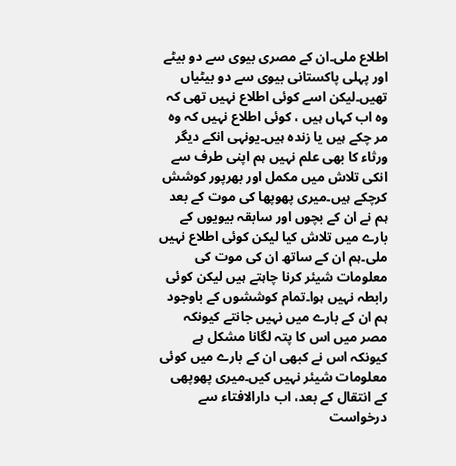اطلاع ملی۔ان کے مصری بیوی سے دو بیٹے اور پہلی پاکستانی بیوی سے دو بیٹیاں تھیں۔لیکن اسے کوئی اطلاع نہیں تھی کہ وہ اب کہاں ہیں ، کوئی اطلاع نہیں کہ وہ مر چکے ہیں یا زندہ ہیں۔یونہی انکے دیگر ورثاء کا بھی علم نہیں ہم اپنی طرف سے انکی تلاش میں مکمل اور بھرپور کوشش کرچکے ہیں۔میری پھوپھا کی موت کے بعد ہم نے ان کے بچوں اور سابقہ بیویوں کے بارے میں تلاش کیا لیکن کوئی اطلاع نہیں ملی۔ہم ان کے ساتھ ان کی موت کی معلومات شیئر کرنا چاہتے ہیں لیکن کوئی رابطہ نہیں ہوا۔تمام کوششوں کے باوجود ہم ان کے بارے میں نہیں جانتے کیونکہ مصر میں اس کا پتہ لگانا مشکل ہے کیونکہ اس نے کبھی ان کے بارے میں کوئی معلومات شیئر نہیں کیں۔میری پھوپھی کے انتقال کے بعد، اب دارالافتاء سے درخواست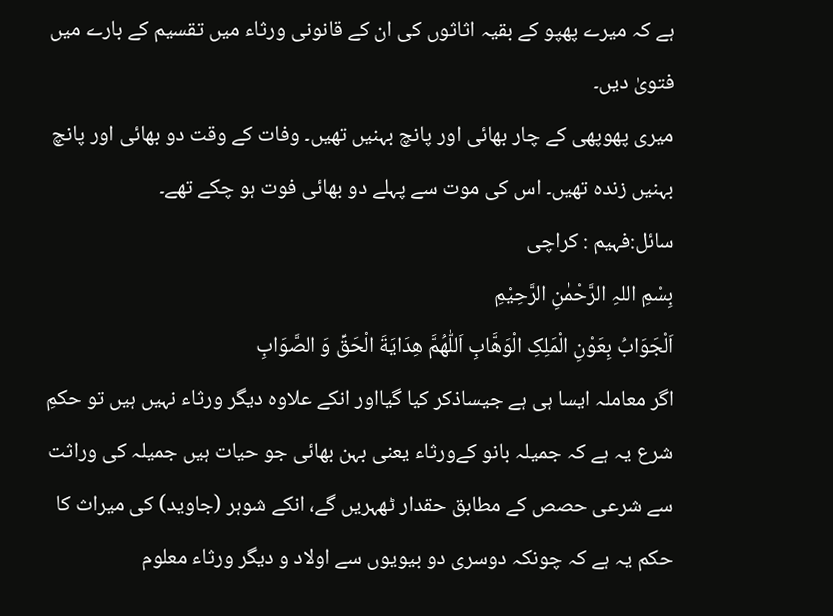ہے کہ میرے پھپو کے بقیہ اثاثوں کی ان کے قانونی ورثاء میں تقسیم کے بارے میں فتویٰ دیں۔
میری پھوپھی کے چار بھائی اور پانچ بہنیں تھیں۔ وفات کے وقت دو بھائی اور پانچ بہنیں زندہ تھیں۔ اس کی موت سے پہلے دو بھائی فوت ہو چکے تھے۔
سائل:فہیم : کراچی
بِسْمِ اللہِ الرَّحْمٰنِ الرَّحِيْمِ
اَلْجَوَابُ بِعَوْنِ الْمَلِکِ الْوَھَّابِ اَللّٰھُمَّ ھِدَايَةَ الْحَقِّ وَ الصَّوَابِ
اگر معاملہ ایسا ہی ہے جیساذکر کیا گیااور انکے علاوہ دیگر ورثاء نہیں ہیں تو حکمِ شرع یہ ہے کہ جمیلہ بانو کےورثاء یعنی بہن بھائی جو حیات ہیں جمیلہ کی وراثت سے شرعی حصص کے مطابق حقدار ٹھہریں گے، انکے شوہر (جاوید) کی میراث کا حکم یہ ہے کہ چونکہ دوسری دو بیویوں سے اولاد و دیگر ورثاء معلوم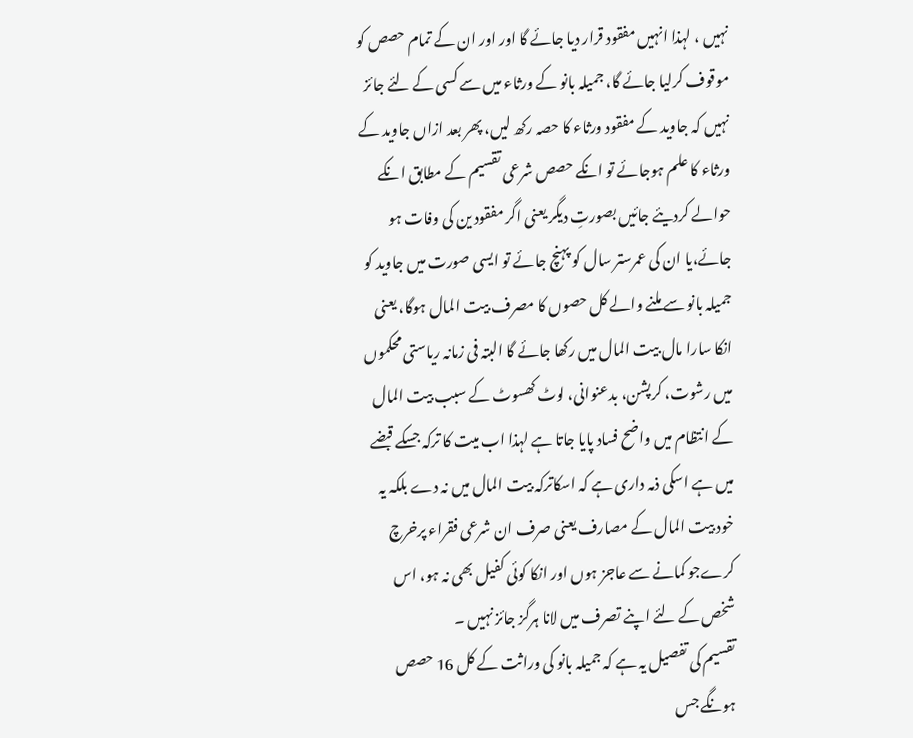نہیں ، لہذا انہیں مفقود قرار دیا جائے گا اور اور ان کے تمام حصص کو موقوف کرلیا جائے گا، جمیلہ بانو کے ورثاء میں سے کسی کے لئے جائز نہیں کہ جاوید کے مفقود ورثاء کا حصہ رکھ لیں، پھر بعد ازاں جاوید کے ورثاء کا علم ہوجائے تو انکے حصص شرعی تقسیم کے مطابق انکے حوالے کردیئے جائیں بصورتِ دیگر یعنی اگر مفقود ین کی وفات ہو جائے،یا ان کی عمرستر سال کو پہنچ جائے تو ایسی صورت میں جاوید کو جمیلہ بانو سے ملنے والے کل حصوں کا مصرف بیت المال ہوگا، یعنی انکا سارا مال بیت المال میں رکھا جائے گا البتہ فی زمانہ ریاستی محکموں میں رشوت، کرپشن، بدعنوانی، لوٹ کھسوٹ کے سبب بیت المال کے انتظام میں واضح فساد پایا جاتا ہے لہذا اب میت کا ترکہ جسکے قبضے میں ہے اسکی ذمہ داری ہے کہ اسکاترکہ بیت المال میں نہ دے بلکہ یہ خود بیت المال کے مصارف یعنی صرف ان شرعی فقراء پرخرچ کرےجو کمانے سے عاجز ہوں اور انکا کوئی کفیل بھی نہ ہو، اس شخص کے لئے اپنے تصرف میں لانا ہرگز جائز نہیں ۔
تقسیم کی تفصیل یہ ہے کہ جمیلہ بانو کی وراثت کے کل 16 حصص ہونگے جس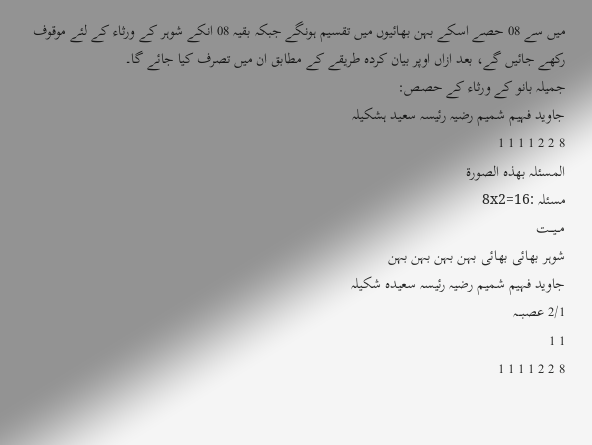میں سے 08 حصے اسکے بہن بھائیوں میں تقسیم ہونگے جبکہ بقیہ 08 انکے شوہر کے ورثاء کے لئے موقوف رکھے جائیں گے، بعد ازاں اوپر بیان کردہ طریقے کے مطابق ان میں تصرف کیا جائے گا۔
جمیلہ بانو کے ورثاء کے حصص:
جاوید فہیم شمیم رضیہ رئیسہ سعید ہشکیلہ
8 2 2 1 1 1 1
المسئلہ بھذہ الصورۃ
مسئلہ :16=8x2
مــیـــت
شوہر بھائی بھائی بہن بہن بہن بہن
جاوید فہیم شمیم رضیہ رئیسہ سعیدہ شکیلہ
2/1 عصبـــہ
1 1
8 2 2 1 1 1 1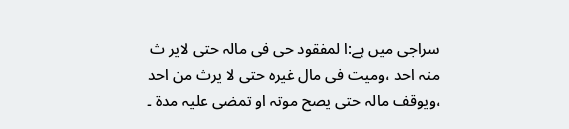سراجی میں ہے:ا لمفقود حی فی مالہ حتی لایر ث منہ احد ،ومیت فی مال غیرہ حتی لا یرث من احد ،ویوقف مالہ حتی یصح موتہ او تمضی علیہ مدۃ ۔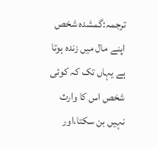ترجمہ:گمشدہ شخص اپنے مال میں زندہ ہوتا ہے یہاں تک کہ کوئی شخص اس کا وارث نہیں بن سکتا،اور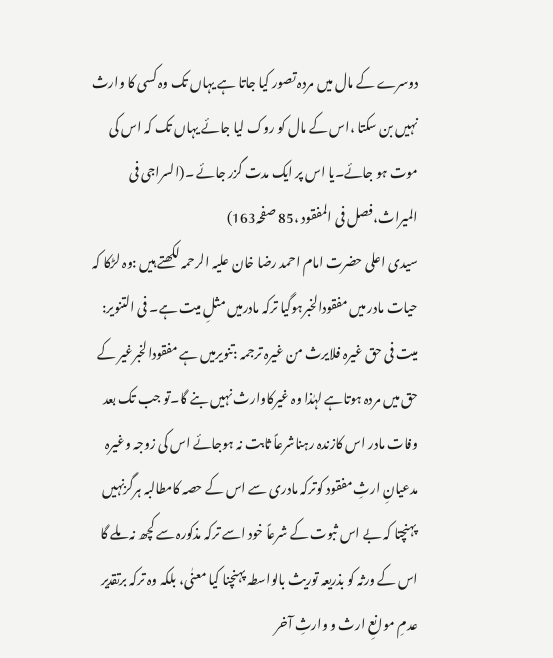دوسرے کے مال میں مردہ تصور کیا جاتا ہے یہاں تک وہ کسی کا وارث نہیں بن سکتا ،اس کے مال کو روک لیا جائے یہاں تک کہ اس کی موت ہو جائے۔یا اس پر ایک مدت گزر جائے ۔(السراجی فی المیراث،فصل فی المفقود ،85 صفحہ163)
سیدی اعلی حضرت امام احمد رضا خان علیہ الرحمہ لکھتے ہیں :وہ لڑکا کہ حیات مادر میں مفقودالخبرہوگیا ترکہ مادرمیں مثلِ میت ہے۔ فی التنویر: میت فی حق غیرہ فلایرث من غیرہ ترجمہ :تنویرمیں ہے مفقودالخبرغیر کے حق میں مردہ ہوتاہے لہٰذا وہ غیرکاوارث نہیں بنے گا۔تو جب تک بعد وفات مادر اس کازندہ رہناشرعاً ثابت نہ ہوجائے اس کی زوجہ وغیرہ مدعیانِ ارثِ مفقود کوترکہ مادری سے اس کے حصہ کامطالبہ ہرگزنہیں پہنچتا کہ بے اس ثبوت کے شرعاً خود اسے ترکہ مذکورہ سے کچھ نہ ملے گا اس کے ورثہ کو بذریعہ توریث بالواسطہ پہنچنا کیا معنٰی، بلکہ وہ ترکہ برتقدیر عدمِ موانعِ ارث و وارثِ آخر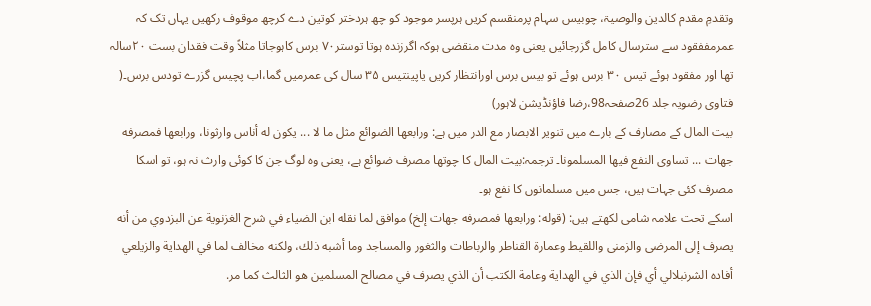وتقدمِ مقدم کالدین والوصیۃ، چوبیس سہام پرمنقسم کریں ہرپسر موجود کو چھ ہردختر کوتین دے کرچھ موقوف رکھیں یہاں تک کہ عمرمففقود سے سترسال کامل گزرجائیں یعنی وہ مدت منقضی ہوکہ اگرزندہ ہوتا توستر۷۰ برس کاہوجاتا مثلاً وقت فقدان بست ۲۰سالہ تھا اور مفقود ہوئے تیس ۳۰ برس ہوئے تو بیس برس اورانتظار کریں یاپینتیس ۳۵ سال کی عمرمیں گما،اب پچیس گزرے تودس برس۔( فتاوی رضویہ جلد 26صفحہ98،رضا فاؤنڈیشن لاہور)
بیت المال کے مصارف کے بارے میں تنویر الابصار مع الدر میں ہے: ورابعها الضوائع مثل ما لا ... يكون له أناس وارثونا، ورابعها فمصرفه جهات ... تساوى النفع فيها المسلمونا۔ ترجمہ:بیت المال کا چوتھا مصرف ضوائع ہے، یعنی وہ لوگ جن کا کوئی وارث نہ ہو، تو اسکا مصرف کئی جہات ہیں، جس میں مسلمانوں کا نفع ہو۔
اسکے تحت علامہ شامی لکھتے ہیں: (قوله: ورابعها فمصرفه جهات إلخ) موافق لما نقله ابن الضياء في شرح الغزنوية عن البزدوي من أنه يصرف إلى المرضى والزمنى واللقيط وعمارة القناطر والرباطات والثغور والمساجد وما أشبه ذلك، ولكنه مخالف لما في الهداية والزيلعي أفاده الشرنبلالي أي فإن الذي في الهداية وعامة الكتب أن الذي يصرف في مصالح المسلمين هو الثالث كما مر.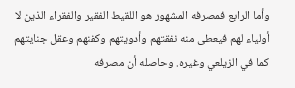وأما الرابع فمصرفه المشهور هو اللقيط الفقير والفقراء الذين لا أولياء لهم فيعطى منه نفقتهم وأدويتهم وكفنهم وعقل جنايتهم كما في الزيلعي وغيره. وحاصله أن مصرفه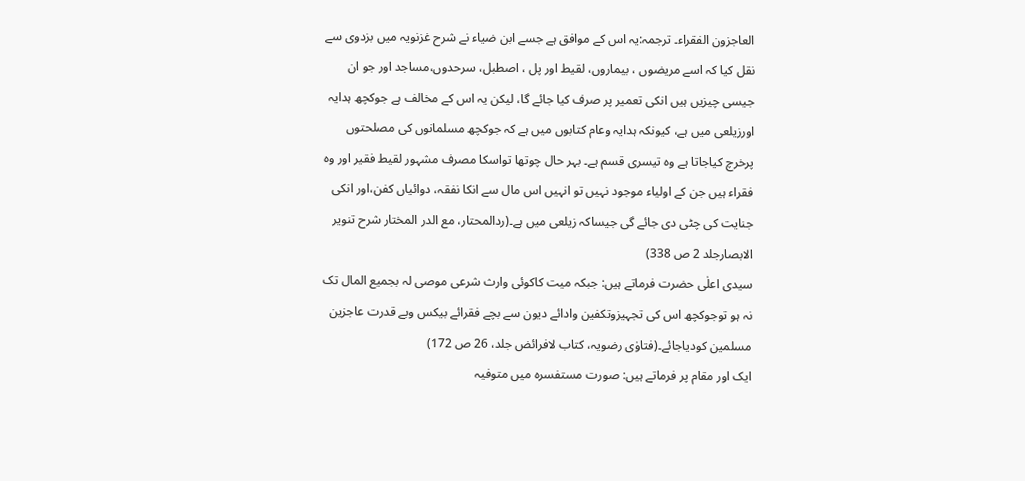العاجزون الفقراء۔ ترجمہ:یہ اس کے موافق ہے جسے ابن ضیاء نے شرح غزنویہ میں بزدوی سے نقل کیا کہ اسے مریضوں ، بیماروں، لقیط اور پل ، اصطبل، سرحدوں،مساجد اور جو ان جیسی چیزیں ہیں انکی تعمیر پر صرف کیا جائے گا، لیکن یہ اس کے مخالف ہے جوکچھ ہدایہ اورزیلعی میں ہے، کیونکہ ہدایہ وعام کتابوں میں ہے کہ جوکچھ مسلمانوں کی مصلحتوں پرخرچ کیاجاتا ہے وہ تیسری قسم ہے۔ بہر حال چوتھا تواسکا مصرف مشہور لقیط فقیر اور وہ فقراء ہیں جن کے اولیاء موجود نہیں تو انہیں اس مال سے انکا نفقہ، دوائیاں کفن،اور انکی جنایت کی چٹی دی جائے گی جیساکہ زیلعی میں ہے۔(ردالمحتار، مع الدر المختار شرح تنویر الابصارجلد 2 ص 338)
سیدی اعلٰی حضرت فرماتے ہیں: جبکہ میت کاکوئی وارث شرعی موصی لہ بجمیع المال تک نہ ہو توجوکچھ اس کی تجہیزوتکفین وادائے دیون سے بچے فقرائے بیکس وبے قدرت عاجزین مسلمین کودیاجائے۔(فتاوٰی رضویہ، کتاب لافرائض جلد، 26 ص 172)
ایک اور مقام پر فرماتے ہیں: صورت مستفسرہ میں متوفیہ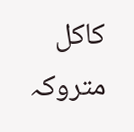کاکل متروکہ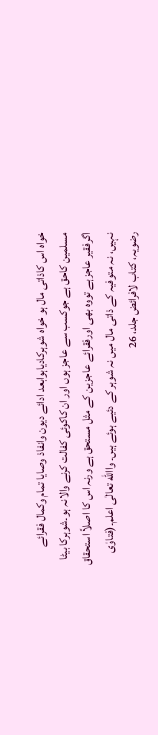خواہ اس کاذاتی مال ہو خواہ شوہرکادیاہوابعد ادائے دیون وانفاذ وصایا تمام وکمال فقرائے مسلمین کاحق ہے جوکسب سے عاجز ہوں اور ان کاکوئی کفالت کرنے والانہ ہو۔شوہرکا بیٹا اگرفقیر عاجزہے تووہ بھی اورفقرائے عاجزین کے مثل مستحق ہے ورنہ اس کا اصلاً استحقاق نہیں، نہ متوفیہ کے ذاتی مال میں نہ شوہر کے دئیے ہوئے ہیں۔ واالله تعالٰی اعلم۔(فتاوٰی رضویہ، کتاب لافرائض جلد، 26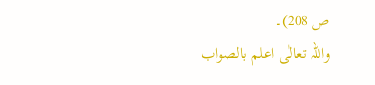ص 208)۔
واللہ تعالٰی اعلم بالصواب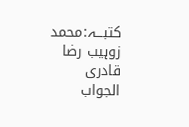کتبـــہ:محمد زوہیب رضا قادری
الجواب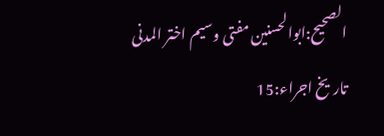الصحیح:ابوالحسنین مفتی وسیم اختر المدنی
تاریخ اجراء:15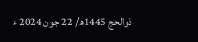ذوالحج 1445ھ/ 22 جون 2024 ء